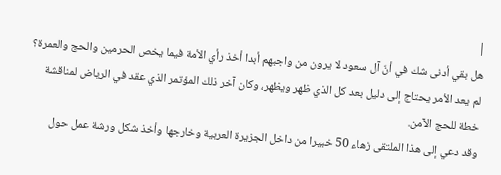|
هل بقي أدنى شك في أنّ آل سعود لا يرون من واجبهم أبدا أخذ رأي الأمة فيما يخص الحرمين والحج والعمرة؟
لم يعد الأمر يحتاج إلى دليل بعد كل الذي ظهر ويظهر، وكان آخر ذلك المؤتمر الذي عقد في الرياض لمناقشة خطة للحج الآمن.
وقد دعي إلى هذا الملتقى زهاء 50 خبيرا من داخل الجزيرة العربية وخارجها وأخذ شكل ورشة عمل حول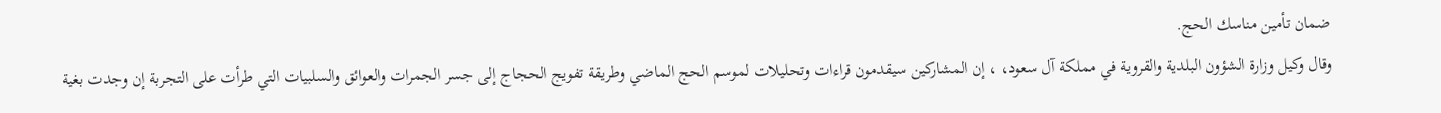ضمان تأمين مناسك الحج.
وقال وكيل وزارة الشؤون البلدية والقروية في مملكة آل سعود، ، إن المشاركين سيقدمون قراءات وتحليلات لموسم الحج الماضي وطريقة تفويج الحجاج إلى جسر الجمرات والعوائق والسلبيات التي طرأت على التجربة إن وجدت بغية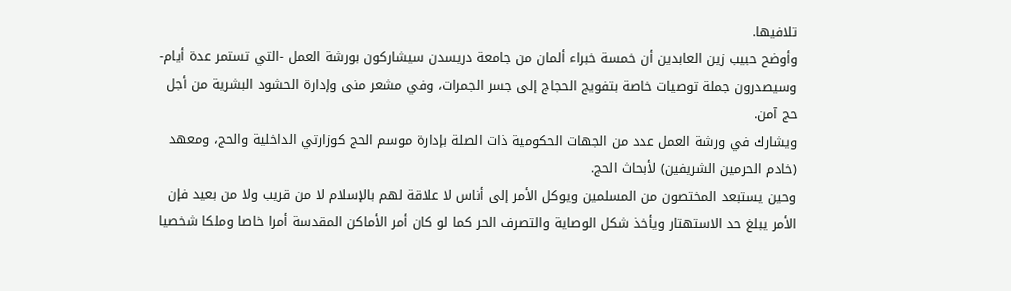تلافيها.
وأوضح حبيب زين العابدين أن خمسة خبراء ألمان من جامعة دريسدن سيشاركون بورشة العمل -التي تستمر عدة أيام- وسيصدرون جملة توصيات خاصة بتفويج الحجاج إلى جسر الجمرات، وفي مشعر منى وإدارة الحشود البشرية من أجل حج آمن.
ويشارك في ورشة العمل عدد من الجهات الحكومية ذات الصلة بإدارة موسم الحج كوزارتي الداخلية والحج، ومعهد (خادم الحرمين الشريفين) لأبحاث الحج.
وحين يستبعد المختصون من المسلمين ويوكل الأمر إلى أناس لا علاقة لهم بالإسلام لا من قريب ولا من بعيد فإن الأمر يبلغ حد الاستهتار ويأخذ شكل الوصاية والتصرف الحر كما لو كان أمر الأماكن المقدسة أمرا خاصا وملكا شخصيا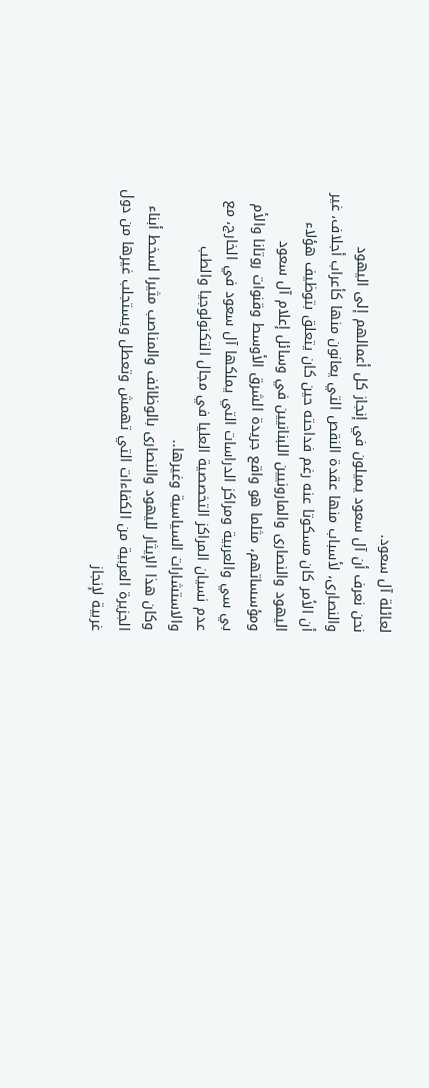لعائلة آل سعود.
نحن نعرف أن آل سعود يميلون في إنجاز كل أعمالهم إلى اليهود والنصارى، لأسباب منها عقدة النقص التي يعانون منها كأعراب أجلاف، غير أن الأمر كان مسكوتا عنه رغم فداحته حين كان يتعلق بتوظيف هؤلاء اليهود والنصارى والمارونيين اللبنانيين في وسائل إعلام آل سعود ومؤسساتهم، مثلما هو واقع جريدة الشرق الأوسط وقنوات روتانا والأم بي سي والعربية ومراكز الدراسات التي يملكها آل سعود في الخارج، مع عدم نسيان المراكز التخصصية العليا في مجال التكنولوجيا والطب والاستشارات السياسية وغيرها..
وكان هذا الإيثار لليهود والنصارى بالوظائف والمناصب مثيرا لسخط أبناء الجزيرة العربية من الكفاءات التي تهمش وتعطل ويستجلب غيرها من دول غربية لإنجاز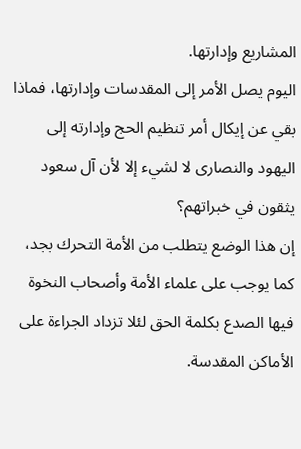المشاريع وإدارتها.
اليوم يصل الأمر إلى المقدسات وإدارتها، فماذا بقي عن إيكال أمر تنظيم الحج وإدارته إلى اليهود والنصارى لا لشيء إلا لأن آل سعود يثقون في خبراتهم؟
إن هذا الوضع يتطلب من الأمة التحرك بجد، كما يوجب على علماء الأمة وأصحاب النخوة فيها الصدع بكلمة الحق لئلا تزداد الجراءة على الأماكن المقدسة.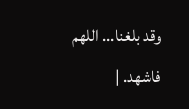وقد بلغنا... اللهم فاشهد. |